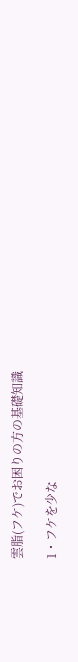雲脂(フケ)でお困りの方の基礎知識

1・フケを少な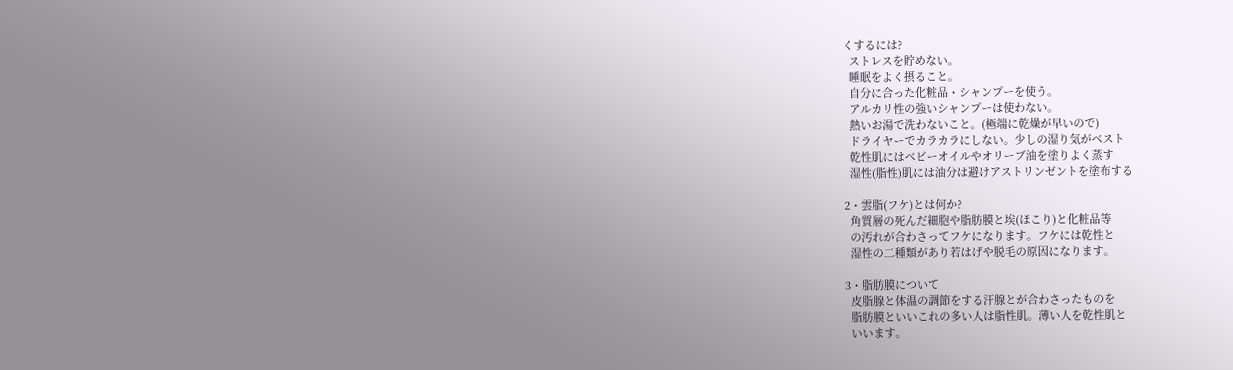くするには?
  ストレスを貯めない。
  睡眠をよく摂ること。
  自分に合った化粧品・シャンプーを使う。
  アルカリ性の強いシャンプーは使わない。
  熱いお湯で洗わないこと。(極端に乾燥が早いので)
  ドライヤーでカラカラにしない。少しの湿り気がベスト
  乾性肌にはベビーオイルやオリーブ油を塗りよく蒸す
  湿性(脂性)肌には油分は避けアストリンゼントを塗布する

2・雲脂(フケ)とは何か?
  角質層の死んだ細胞や脂肪膜と埃(ほこり)と化粧品等
  の汚れが合わさってフケになります。フケには乾性と
  湿性の二種類があり若はげや脱毛の原因になります。

3・脂肪膜について
  皮脂腺と体温の調節をする汗腺とが合わさったものを
  脂肪膜といいこれの多い人は脂性肌。薄い人を乾性肌と
  いいます。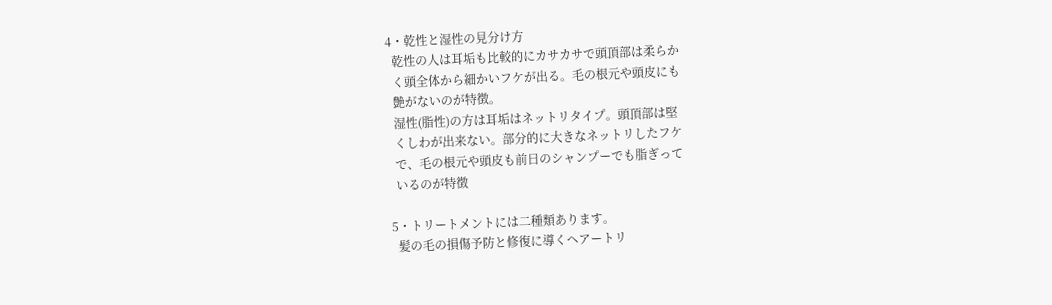4・乾性と湿性の見分け方
  乾性の人は耳垢も比較的にカサカサで頭頂部は柔らか
  く頭全体から細かいフケが出る。毛の根元や頭皮にも
  艶がないのが特徴。
  湿性(脂性)の方は耳垢はネットリタイプ。頭頂部は堅
  くしわが出来ない。部分的に大きなネットリしたフケ
  で、毛の根元や頭皮も前日のシャンプーでも脂ぎって
  いるのが特徴

5・トリートメントには二種類あります。
  髪の毛の損傷予防と修復に導くヘアートリ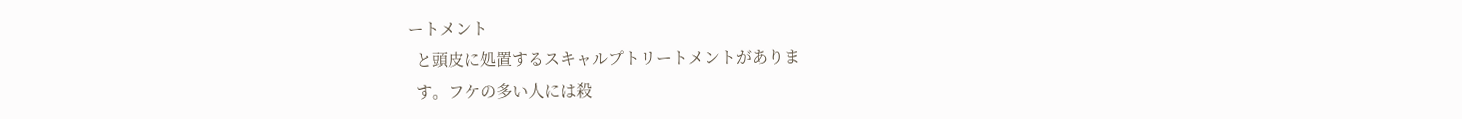ートメント
  と頭皮に処置するスキャルプトリートメントがありま
  す。フケの多い人には殺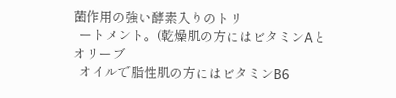菌作用の強い酵素入りのトリ
  ートメント。(乾燥肌の方にはビタミンAとオリーブ
  オイルで脂性肌の方にはビタミンB6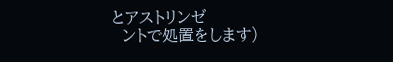とアストリンゼ
  ントで処置をします)